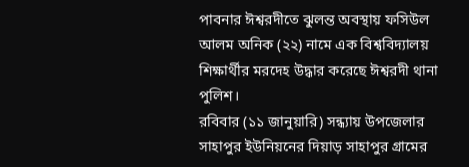পাবনার ঈশ্বরদীতে ঝুলন্ত অবস্থায় ফসিউল আলম অনিক (২২) নামে এক বিশ্ববিদ্যালয় শিক্ষার্থীর মরদেহ উদ্ধার করেছে ঈশ্বরদী থানা পুলিশ।
রবিবার (১১ জানুয়ারি) সন্ধ্যায় উপজেলার সাহাপুর ইউনিয়নের দিয়াড় সাহাপুর গ্রামের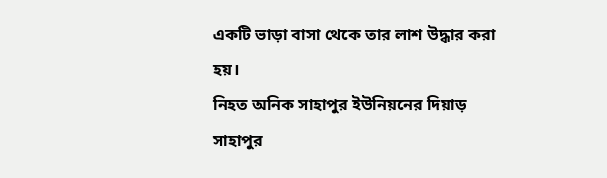একটি ভাড়া বাসা থেকে তার লাশ উদ্ধার করা হয়।
নিহত অনিক সাহাপুর ইউনিয়নের দিয়াড় সাহাপুর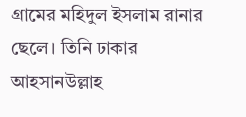গ্রামের মহিদুল ইসলাম রানার ছেলে। তিনি ঢাকার আহসানউল্লাহ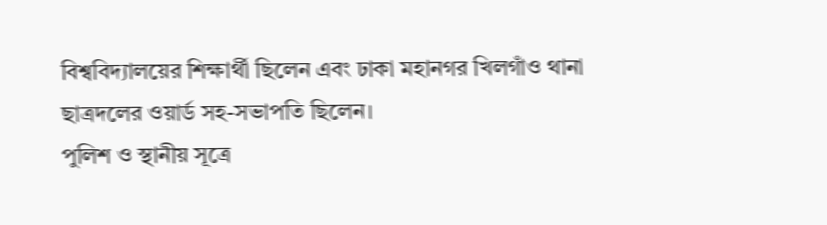বিশ্ববিদ্যালয়ের শিক্ষার্থী ছিলেন এবং ঢাকা মহানগর খিলগাঁও থানা ছাত্রদলের ওয়ার্ড সহ-সভাপতি ছিলেন।
পুলিশ ও স্থানীয় সূত্রে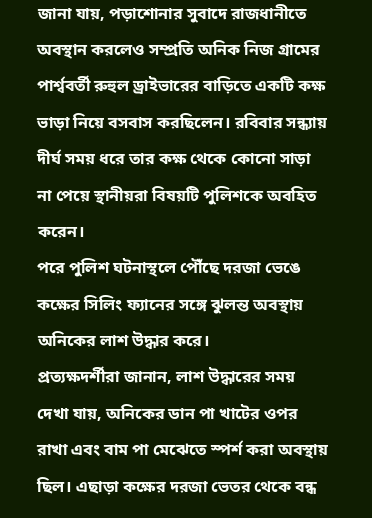জানা যায়, পড়াশোনার সুবাদে রাজধানীতে অবস্থান করলেও সম্প্রতি অনিক নিজ গ্রামের পার্শ্ববর্তী রুহুল ড্রাইভারের বাড়িতে একটি কক্ষ ভাড়া নিয়ে বসবাস করছিলেন। রবিবার সন্ধ্যায় দীর্ঘ সময় ধরে তার কক্ষ থেকে কোনো সাড়া না পেয়ে স্থানীয়রা বিষয়টি পুলিশকে অবহিত করেন।
পরে পুলিশ ঘটনাস্থলে পৌঁছে দরজা ভেঙে কক্ষের সিলিং ফ্যানের সঙ্গে ঝুলন্ত অবস্থায় অনিকের লাশ উদ্ধার করে।
প্রত্যক্ষদর্শীরা জানান, লাশ উদ্ধারের সময় দেখা যায়, অনিকের ডান পা খাটের ওপর রাখা এবং বাম পা মেঝেতে স্পর্শ করা অবস্থায় ছিল। এছাড়া কক্ষের দরজা ভেতর থেকে বন্ধ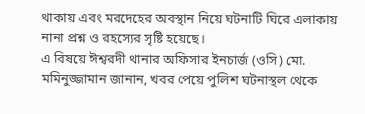থাকায় এবং মরদেহের অবস্থান নিয়ে ঘটনাটি ঘিরে এলাকায় নানা প্রশ্ন ও রহস্যের সৃষ্টি হয়েছে।
এ বিষয়ে ঈশ্বরদী থানার অফিসার ইনচার্জ (ওসি) মো. মমিনুজ্জামান জানান, খবর পেয়ে পুলিশ ঘটনাস্থল থেকে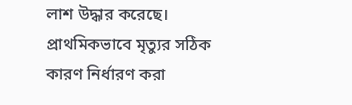লাশ উদ্ধার করেছে। প্রাথমিকভাবে মৃত্যুর সঠিক কারণ নির্ধারণ করা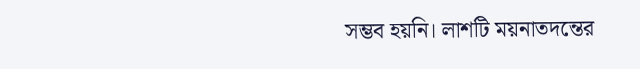সম্ভব হয়নি। লাশটি ময়নাতদন্তের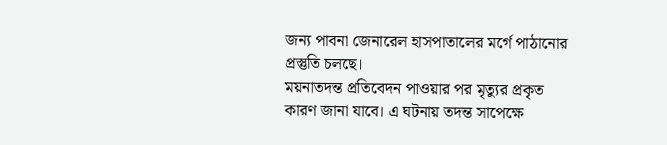জন্য পাবনা জেনারেল হাসপাতালের মর্গে পাঠানোর প্রস্তুতি চলছে।
ময়নাতদন্ত প্রতিবেদন পাওয়ার পর মৃত্যুর প্রকৃত কারণ জানা যাবে। এ ঘটনায় তদন্ত সাপেক্ষে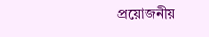প্রয়োজনীয়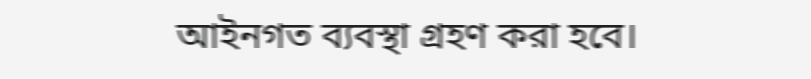আইনগত ব্যবস্থা গ্রহণ করা হবে।